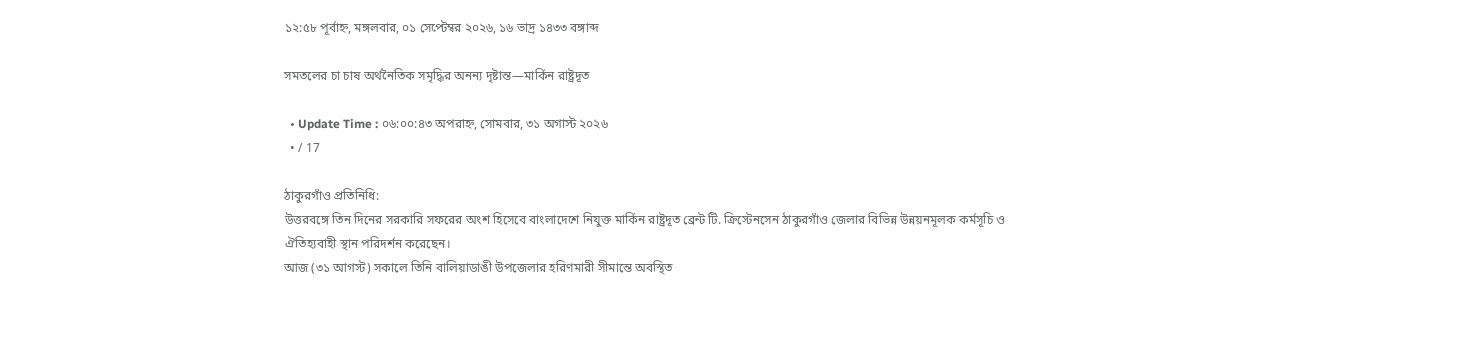১২:৫৮ পূর্বাহ্ন, মঙ্গলবার, ০১ সেপ্টেম্বর ২০২৬, ১৬ ভাদ্র ১৪৩৩ বঙ্গাব্দ

সমতলের চা চাষ অর্থনৈতিক সমৃদ্ধির অনন্য দৃষ্টান্ত—মার্কিন রাষ্ট্রদূত

  • Update Time : ০৬:০০:৪৩ অপরাহ্ন, সোমবার, ৩১ অগাস্ট ২০২৬
  • / 17

ঠাকুরগাঁও প্রতিনিধি:
উত্তরবঙ্গে তিন দিনের সরকারি সফরের অংশ হিসেবে বাংলাদেশে নিযুক্ত মার্কিন রাষ্ট্রদূত ব্রেন্ট টি. ক্রিস্টেনসেন ঠাকুরগাঁও জেলার বিভিন্ন উন্নয়নমূলক কর্মসূচি ও ঐতিহ্যবাহী স্থান পরিদর্শন করেছেন।
আজ (৩১ আগস্ট) সকালে তিনি বালিয়াডাঙী উপজেলার হরিণমারী সীমান্তে অবস্থিত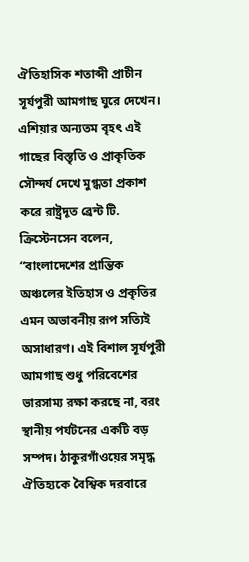ঐতিহাসিক শতাব্দী প্রাচীন সূর্যপুরী আমগাছ ঘুরে দেখেন। এশিয়ার অন্যতম বৃহৎ এই গাছের বিস্তৃতি ও প্রাকৃতিক সৌন্দর্য দেখে মুগ্ধতা প্রকাশ করে রাষ্ট্রদূত ব্রেন্ট টি. ক্রিস্টেনসেন বলেন, “বাংলাদেশের প্রান্তিক অঞ্চলের ইতিহাস ও প্রকৃতির এমন অভাবনীয় রূপ সত্যিই অসাধারণ। এই বিশাল সূর্যপুরী আমগাছ শুধু পরিবেশের ভারসাম্য রক্ষা করছে না, বরং স্থানীয় পর্যটনের একটি বড় সম্পদ। ঠাকুরগাঁওয়ের সমৃদ্ধ ঐতিহ্যকে বৈশ্বিক দরবারে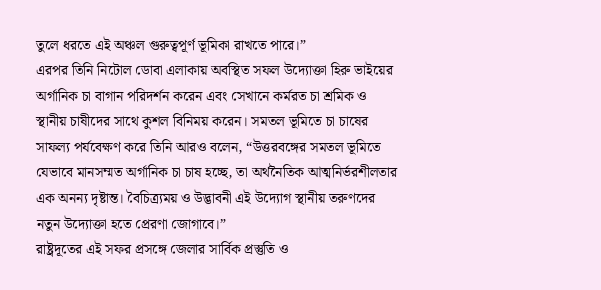তুলে ধরতে এই অঞ্চল গুরুত্বপূর্ণ ভূমিকা রাখতে পারে।”
এরপর তিনি নিটোল ডোবা এলাকায় অবস্থিত সফল উদ্যোক্তা হিরু ভাইয়ের অর্গানিক চা বাগান পরিদর্শন করেন এবং সেখানে কর্মরত চা শ্রমিক ও স্থানীয় চাষীদের সাথে কুশল বিনিময় করেন। সমতল ভূমিতে চা চাষের সাফল্য পর্যবেক্ষণ করে তিনি আরও বলেন, “উত্তরবঙ্গের সমতল ভূমিতে যেভাবে মানসম্মত অর্গানিক চা চাষ হচ্ছে, তা অর্থনৈতিক আত্মনির্ভরশীলতার এক অনন্য দৃষ্টান্ত। বৈচিত্র্যময় ও উদ্ভাবনী এই উদ্যোগ স্থানীয় তরুণদের নতুন উদ্যোক্তা হতে প্রেরণা জোগাবে।”
রাষ্ট্রদূতের এই সফর প্রসঙ্গে জেলার সার্বিক প্রস্তুতি ও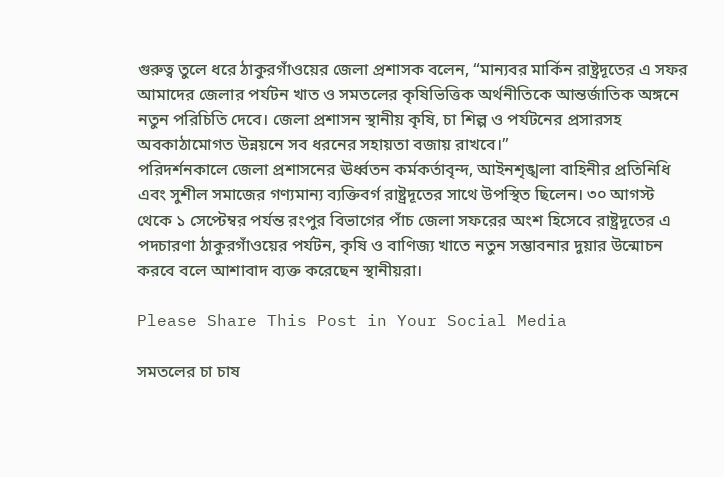গুরুত্ব তুলে ধরে ঠাকুরগাঁওয়ের জেলা প্রশাসক বলেন, “মান্যবর মার্কিন রাষ্ট্রদূতের এ সফর আমাদের জেলার পর্যটন খাত ও সমতলের কৃষিভিত্তিক অর্থনীতিকে আন্তর্জাতিক অঙ্গনে নতুন পরিচিতি দেবে। জেলা প্রশাসন স্থানীয় কৃষি, চা শিল্প ও পর্যটনের প্রসারসহ অবকাঠামোগত উন্নয়নে সব ধরনের সহায়তা বজায় রাখবে।”
পরিদর্শনকালে জেলা প্রশাসনের ঊর্ধ্বতন কর্মকর্তাবৃন্দ, আইনশৃঙ্খলা বাহিনীর প্রতিনিধি এবং সুশীল সমাজের গণ্যমান্য ব্যক্তিবর্গ রাষ্ট্রদূতের সাথে উপস্থিত ছিলেন। ৩০ আগস্ট থেকে ১ সেপ্টেম্বর পর্যন্ত রংপুর বিভাগের পাঁচ জেলা সফরের অংশ হিসেবে রাষ্ট্রদূতের এ পদচারণা ঠাকুরগাঁওয়ের পর্যটন, কৃষি ও বাণিজ্য খাতে নতুন সম্ভাবনার দুয়ার উন্মোচন করবে বলে আশাবাদ ব্যক্ত করেছেন স্থানীয়রা।

Please Share This Post in Your Social Media

সমতলের চা চাষ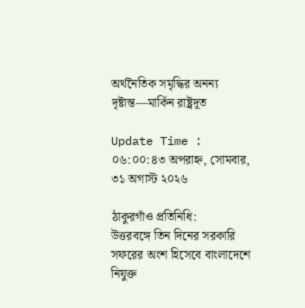অর্থনৈতিক সমৃদ্ধির অনন্য দৃষ্টান্ত—মার্কিন রাষ্ট্রদূত

Update Time : ০৬:০০:৪৩ অপরাহ্ন, সোমবার, ৩১ অগাস্ট ২০২৬

ঠাকুরগাঁও প্রতিনিধি:
উত্তরবঙ্গে তিন দিনের সরকারি সফরের অংশ হিসেবে বাংলাদেশে নিযুক্ত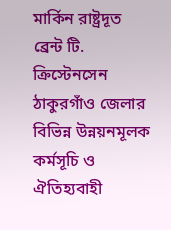মার্কিন রাষ্ট্রদূত ব্রেন্ট টি. ক্রিস্টেনসেন ঠাকুরগাঁও জেলার বিভিন্ন উন্নয়নমূলক কর্মসূচি ও ঐতিহ্যবাহী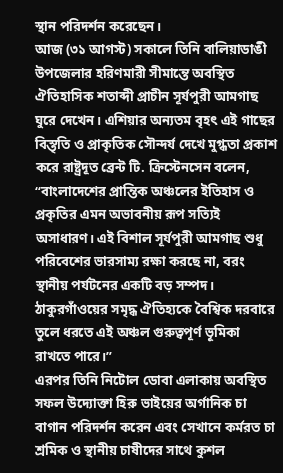স্থান পরিদর্শন করেছেন।
আজ (৩১ আগস্ট) সকালে তিনি বালিয়াডাঙী উপজেলার হরিণমারী সীমান্তে অবস্থিত ঐতিহাসিক শতাব্দী প্রাচীন সূর্যপুরী আমগাছ ঘুরে দেখেন। এশিয়ার অন্যতম বৃহৎ এই গাছের বিস্তৃতি ও প্রাকৃতিক সৌন্দর্য দেখে মুগ্ধতা প্রকাশ করে রাষ্ট্রদূত ব্রেন্ট টি. ক্রিস্টেনসেন বলেন, “বাংলাদেশের প্রান্তিক অঞ্চলের ইতিহাস ও প্রকৃতির এমন অভাবনীয় রূপ সত্যিই অসাধারণ। এই বিশাল সূর্যপুরী আমগাছ শুধু পরিবেশের ভারসাম্য রক্ষা করছে না, বরং স্থানীয় পর্যটনের একটি বড় সম্পদ। ঠাকুরগাঁওয়ের সমৃদ্ধ ঐতিহ্যকে বৈশ্বিক দরবারে তুলে ধরতে এই অঞ্চল গুরুত্বপূর্ণ ভূমিকা রাখতে পারে।”
এরপর তিনি নিটোল ডোবা এলাকায় অবস্থিত সফল উদ্যোক্তা হিরু ভাইয়ের অর্গানিক চা বাগান পরিদর্শন করেন এবং সেখানে কর্মরত চা শ্রমিক ও স্থানীয় চাষীদের সাথে কুশল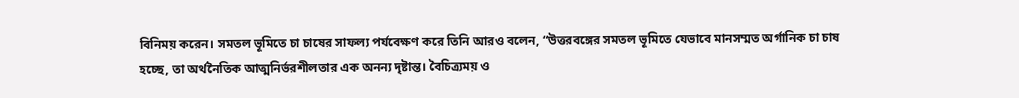বিনিময় করেন। সমতল ভূমিতে চা চাষের সাফল্য পর্যবেক্ষণ করে তিনি আরও বলেন, “উত্তরবঙ্গের সমতল ভূমিতে যেভাবে মানসম্মত অর্গানিক চা চাষ হচ্ছে, তা অর্থনৈতিক আত্মনির্ভরশীলতার এক অনন্য দৃষ্টান্ত। বৈচিত্র্যময় ও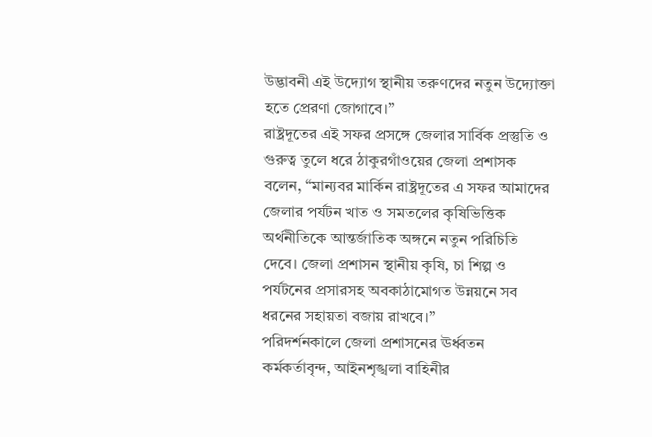উদ্ভাবনী এই উদ্যোগ স্থানীয় তরুণদের নতুন উদ্যোক্তা হতে প্রেরণা জোগাবে।”
রাষ্ট্রদূতের এই সফর প্রসঙ্গে জেলার সার্বিক প্রস্তুতি ও গুরুত্ব তুলে ধরে ঠাকুরগাঁওয়ের জেলা প্রশাসক বলেন, “মান্যবর মার্কিন রাষ্ট্রদূতের এ সফর আমাদের জেলার পর্যটন খাত ও সমতলের কৃষিভিত্তিক অর্থনীতিকে আন্তর্জাতিক অঙ্গনে নতুন পরিচিতি দেবে। জেলা প্রশাসন স্থানীয় কৃষি, চা শিল্প ও পর্যটনের প্রসারসহ অবকাঠামোগত উন্নয়নে সব ধরনের সহায়তা বজায় রাখবে।”
পরিদর্শনকালে জেলা প্রশাসনের ঊর্ধ্বতন কর্মকর্তাবৃন্দ, আইনশৃঙ্খলা বাহিনীর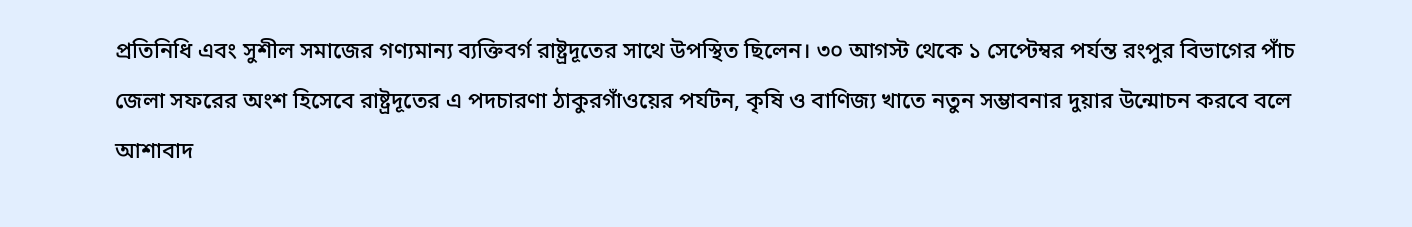প্রতিনিধি এবং সুশীল সমাজের গণ্যমান্য ব্যক্তিবর্গ রাষ্ট্রদূতের সাথে উপস্থিত ছিলেন। ৩০ আগস্ট থেকে ১ সেপ্টেম্বর পর্যন্ত রংপুর বিভাগের পাঁচ জেলা সফরের অংশ হিসেবে রাষ্ট্রদূতের এ পদচারণা ঠাকুরগাঁওয়ের পর্যটন, কৃষি ও বাণিজ্য খাতে নতুন সম্ভাবনার দুয়ার উন্মোচন করবে বলে আশাবাদ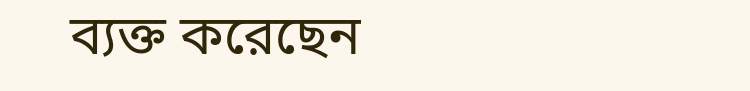ব্যক্ত করেছেন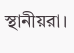স্থানীয়রা।